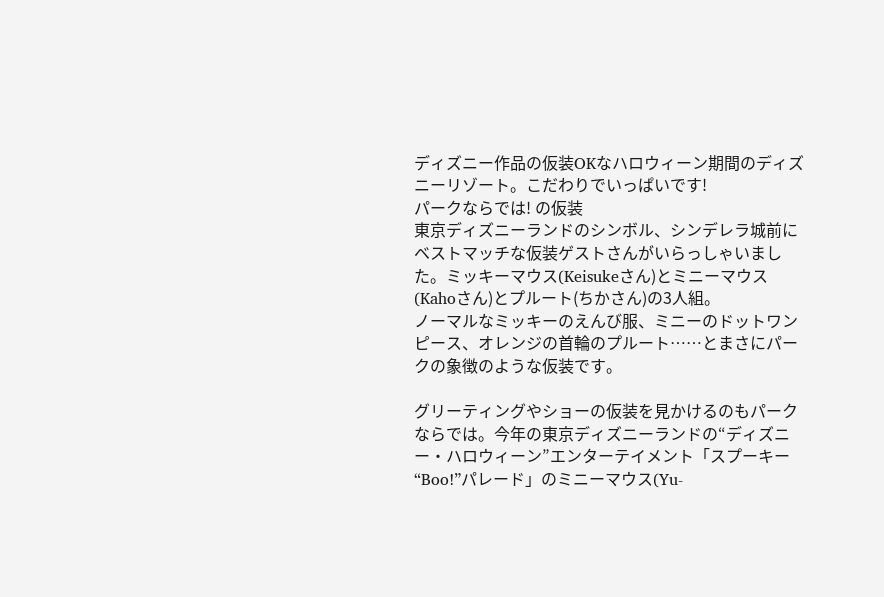ディズニー作品の仮装OKなハロウィーン期間のディズニーリゾート。こだわりでいっぱいです!
パークならでは! の仮装
東京ディズニーランドのシンボル、シンデレラ城前にベストマッチな仮装ゲストさんがいらっしゃいました。ミッキーマウス(Keisukeさん)とミニーマウス(Kahoさん)とプルート(ちかさん)の3人組。
ノーマルなミッキーのえんび服、ミニーのドットワンピース、オレンジの首輪のプルート……とまさにパークの象徴のような仮装です。

グリーティングやショーの仮装を見かけるのもパークならでは。今年の東京ディズニーランドの“ディズニー・ハロウィーン”エンターテイメント「スプーキー“Boo!”パレード」のミニーマウス(Yu-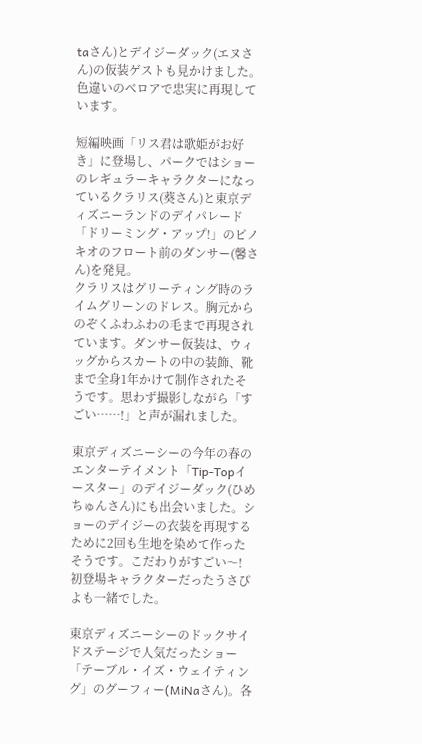taさん)とデイジーダック(エヌさん)の仮装ゲストも見かけました。色違いのベロアで忠実に再現しています。

短編映画「リス君は歌姫がお好き」に登場し、パークではショーのレギュラーキャラクターになっているクラリス(葵さん)と東京ディズニーランドのデイパレード「ドリーミング・アップ!」のピノキオのフロート前のダンサー(馨さん)を発見。
クラリスはグリーティング時のライムグリーンのドレス。胸元からのぞくふわふわの毛まで再現されています。ダンサー仮装は、ウィッグからスカートの中の装飾、靴まで全身1年かけて制作されたそうです。思わず撮影しながら「すごい……!」と声が漏れました。

東京ディズニーシーの今年の春のエンターテイメント「Tip-Topイースター」のデイジーダック(ひめちゅんさん)にも出会いました。ショーのデイジーの衣装を再現するために2回も生地を染めて作ったそうです。こだわりがすごい〜! 初登場キャラクターだったうさぴよも一緒でした。

東京ディズニーシーのドックサイドステージで人気だったショー「テーブル・イズ・ウェイティング」のグーフィー(MiNaさん)。各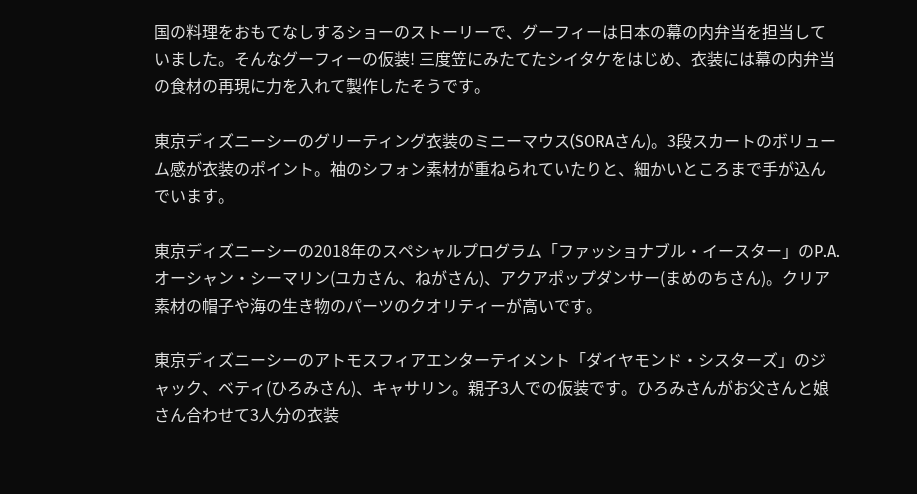国の料理をおもてなしするショーのストーリーで、グーフィーは日本の幕の内弁当を担当していました。そんなグーフィーの仮装! 三度笠にみたてたシイタケをはじめ、衣装には幕の内弁当の食材の再現に力を入れて製作したそうです。

東京ディズニーシーのグリーティング衣装のミニーマウス(SORAさん)。3段スカートのボリューム感が衣装のポイント。袖のシフォン素材が重ねられていたりと、細かいところまで手が込んでいます。

東京ディズニーシーの2018年のスペシャルプログラム「ファッショナブル・イースター」のP.A.オーシャン・シーマリン(ユカさん、ねがさん)、アクアポップダンサー(まめのちさん)。クリア素材の帽子や海の生き物のパーツのクオリティーが高いです。

東京ディズニーシーのアトモスフィアエンターテイメント「ダイヤモンド・シスターズ」のジャック、ベティ(ひろみさん)、キャサリン。親子3人での仮装です。ひろみさんがお父さんと娘さん合わせて3人分の衣装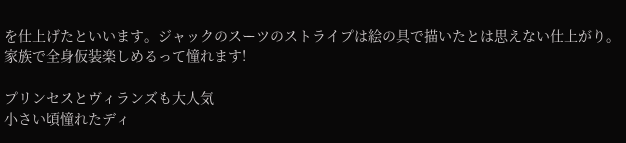を仕上げたといいます。ジャックのスーツのストライプは絵の具で描いたとは思えない仕上がり。家族で全身仮装楽しめるって憧れます!

プリンセスとヴィランズも大人気
小さい頃憧れたディ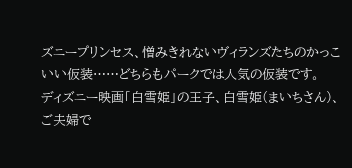ズニープリンセス、憎みきれないヴィランズたちのかっこいい仮装……どちらもパークでは人気の仮装です。
ディズニー映画「白雪姫」の王子、白雪姫(まいちさん)、ご夫婦で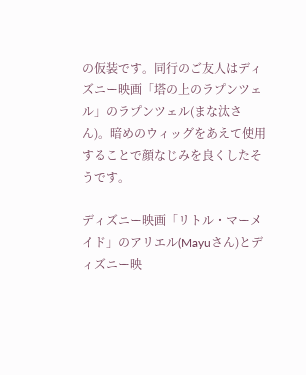の仮装です。同行のご友人はディズニー映画「塔の上のラプンツェル」のラプンツェル(まな汰さん)。暗めのウィッグをあえて使用することで顔なじみを良くしたそうです。

ディズニー映画「リトル・マーメイド」のアリエル(Mayuさん)とディズニー映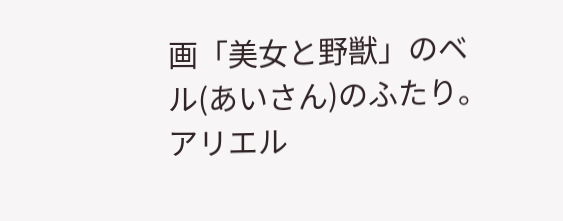画「美女と野獣」のベル(あいさん)のふたり。
アリエル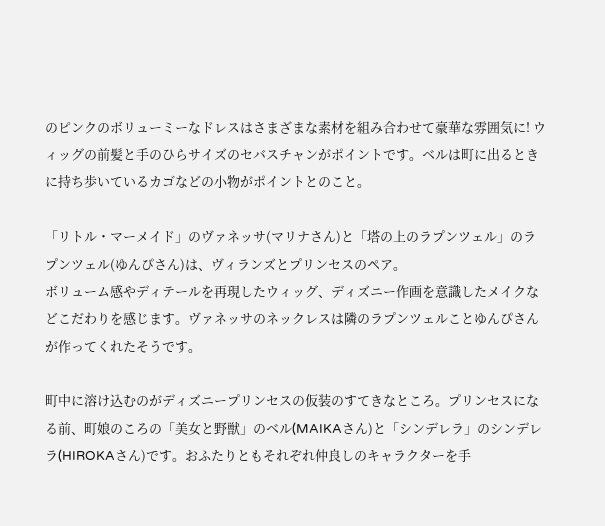のピンクのボリューミーなドレスはさまざまな素材を組み合わせて豪華な雰囲気に! ウィッグの前髪と手のひらサイズのセバスチャンがポイントです。ベルは町に出るときに持ち歩いているカゴなどの小物がポイントとのこと。

「リトル・マーメイド」のヴァネッサ(マリナさん)と「塔の上のラプンツェル」のラプンツェル(ゆんぴさん)は、ヴィランズとプリンセスのペア。
ボリューム感やディテールを再現したウィッグ、ディズニー作画を意識したメイクなどこだわりを感じます。ヴァネッサのネックレスは隣のラプンツェルことゆんぴさんが作ってくれたそうです。

町中に溶け込むのがディズニープリンセスの仮装のすてきなところ。プリンセスになる前、町娘のころの「美女と野獣」のベル(MAIKAさん)と「シンデレラ」のシンデレラ(HIROKAさん)です。おふたりともそれぞれ仲良しのキャラクターを手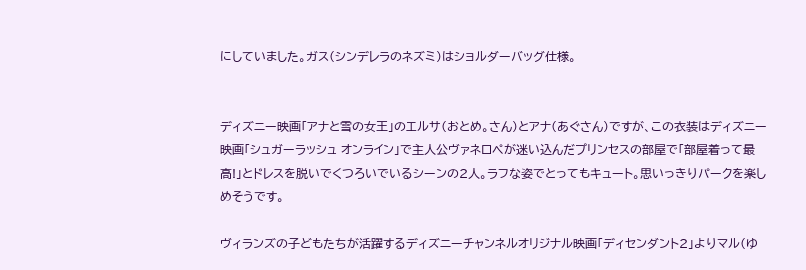にしていました。ガス(シンデレラのネズミ)はショルダーバッグ仕様。


ディズニー映画「アナと雪の女王」のエルサ(おとめ。さん)とアナ(あぐさん)ですが、この衣装はディズニー映画「シュガーラッシュ オンライン」で主人公ヴァネロペが迷い込んだプリンセスの部屋で「部屋着って最高!」とドレスを脱いでくつろいでいるシーンの2人。ラフな姿でとってもキュート。思いっきりパークを楽しめそうです。

ヴィランズの子どもたちが活躍するディズニーチャンネルオリジナル映画「ディセンダント2」よりマル(ゆ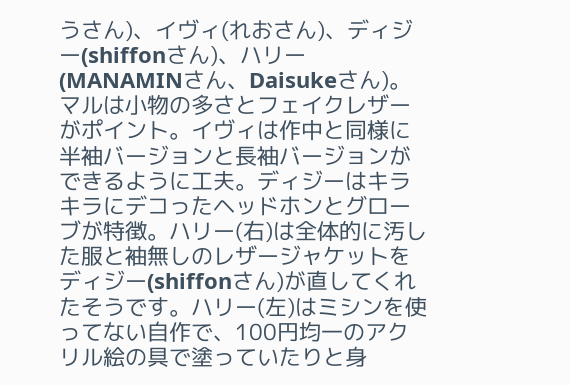うさん)、イヴィ(れおさん)、ディジー(shiffonさん)、ハリー(MANAMINさん、Daisukeさん)。
マルは小物の多さとフェイクレザーがポイント。イヴィは作中と同様に半袖バージョンと長袖バージョンができるように工夫。ディジーはキラキラにデコったヘッドホンとグローブが特徴。ハリー(右)は全体的に汚した服と袖無しのレザージャケットをディジー(shiffonさん)が直してくれたそうです。ハリー(左)はミシンを使ってない自作で、100円均一のアクリル絵の具で塗っていたりと身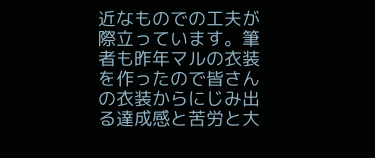近なものでの工夫が際立っています。筆者も昨年マルの衣装を作ったので皆さんの衣装からにじみ出る達成感と苦労と大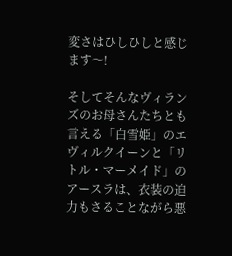変さはひしひしと感じます〜!

そしてそんなヴィランズのお母さんたちとも言える「白雪姫」のエヴィルクイーンと「リトル・マーメイド」のアースラは、衣装の迫力もさることながら悪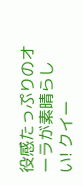役感たっぷりのオーラが素晴らしい! クイー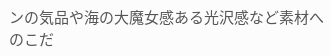ンの気品や海の大魔女感ある光沢感など素材へのこだ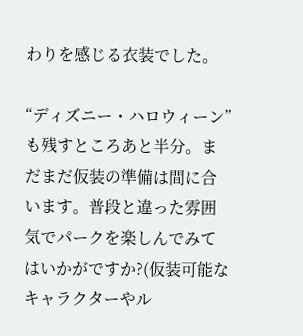わりを感じる衣装でした。

“ディズニー・ハロウィーン”も残すところあと半分。まだまだ仮装の準備は間に合います。普段と違った雰囲気でパークを楽しんでみてはいかがですか?(仮装可能なキャラクターやル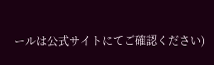ールは公式サイトにてご確認ください)